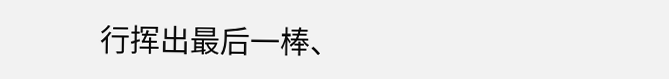行挥出最后一棒、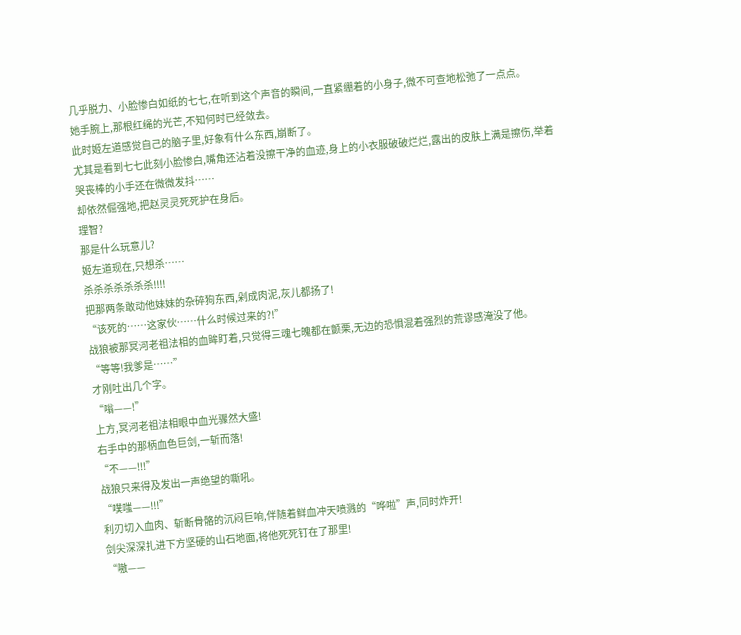几乎脱力、小脸惨白如纸的七七,在听到这个声音的瞬间,一直紧绷着的小身子,微不可查地松弛了一点点。
她手腕上,那根红绳的光芒,不知何时已经敛去。
此时姬左道感觉自己的脑子里,好象有什么东西,崩断了。
尤其是看到七七此刻小脸惨白,嘴角还沾着没擦干净的血迹,身上的小衣服破破烂烂,露出的皮肤上满是擦伤,举着哭丧棒的小手还在微微发抖……
却依然倔强地,把赵灵灵死死护在身后。
理智?
那是什么玩意儿?
姬左道现在,只想杀……
杀杀杀杀杀杀杀!!!!
把那两条敢动他妹妹的杂碎狗东西,剁成肉泥,灰儿都扬了!
“该死的……这家伙……什么时候过来的?!”
战狼被那冥河老祖法相的血眸盯着,只觉得三魂七魄都在颤栗,无边的恐惧混着强烈的荒谬感淹没了他。
“等等!我爹是……”
才刚吐出几个字。
“嗡——!”
上方,冥河老祖法相眼中血光骤然大盛!
右手中的那柄血色巨剑,一斩而落!
“不——!!!”
战狼只来得及发出一声绝望的嘶吼。
“噗嗤——!!!”
利刃切入血肉、斩断骨骼的沉闷巨响,伴随着鲜血冲天喷溅的“哗啦”声,同时炸开!
剑尖深深扎进下方坚硬的山石地面,将他死死钉在了那里!
“嗷——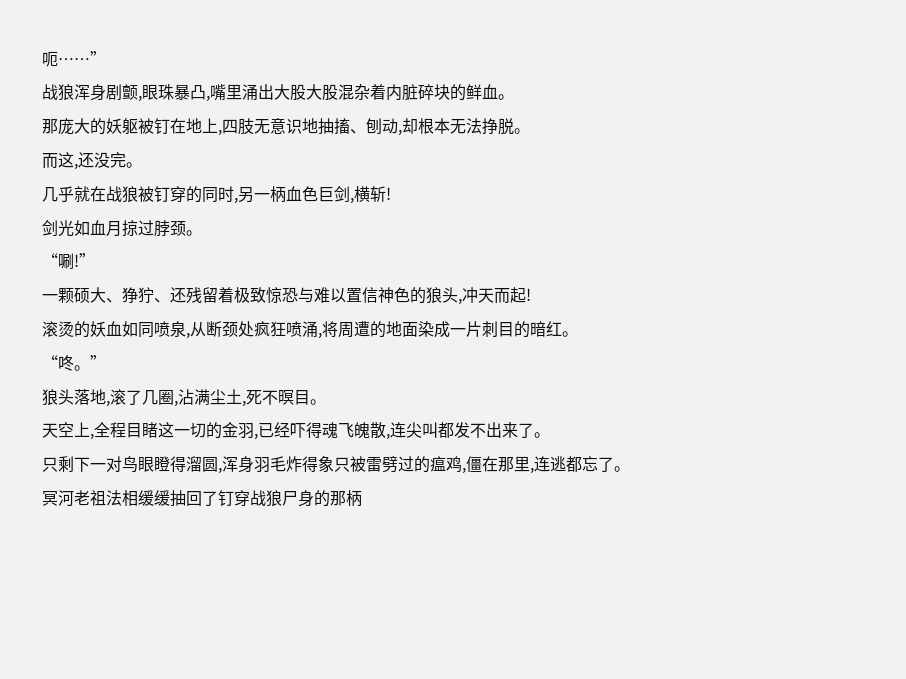呃……”
战狼浑身剧颤,眼珠暴凸,嘴里涌出大股大股混杂着内脏碎块的鲜血。
那庞大的妖躯被钉在地上,四肢无意识地抽搐、刨动,却根本无法挣脱。
而这,还没完。
几乎就在战狼被钉穿的同时,另一柄血色巨剑,横斩!
剑光如血月掠过脖颈。
“唰!”
一颗硕大、狰狞、还残留着极致惊恐与难以置信神色的狼头,冲天而起!
滚烫的妖血如同喷泉,从断颈处疯狂喷涌,将周遭的地面染成一片刺目的暗红。
“咚。”
狼头落地,滚了几圈,沾满尘土,死不暝目。
天空上,全程目睹这一切的金羽,已经吓得魂飞魄散,连尖叫都发不出来了。
只剩下一对鸟眼瞪得溜圆,浑身羽毛炸得象只被雷劈过的瘟鸡,僵在那里,连逃都忘了。
冥河老祖法相缓缓抽回了钉穿战狼尸身的那柄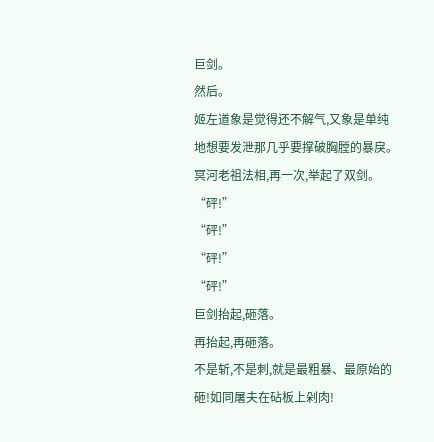巨剑。
然后。
姬左道象是觉得还不解气,又象是单纯地想要发泄那几乎要撑破胸膛的暴戾。
冥河老祖法相,再一次,举起了双剑。
“砰!”
“砰!”
“砰!”
“砰!”
巨剑抬起,砸落。
再抬起,再砸落。
不是斩,不是刺,就是最粗暴、最原始的砸!如同屠夫在砧板上剁肉!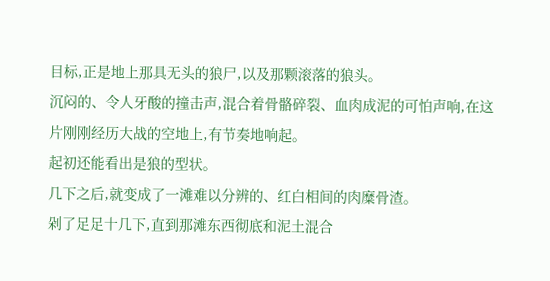目标,正是地上那具无头的狼尸,以及那颗滚落的狼头。
沉闷的、令人牙酸的撞击声,混合着骨骼碎裂、血肉成泥的可怕声响,在这片刚刚经历大战的空地上,有节奏地响起。
起初还能看出是狼的型状。
几下之后,就变成了一滩难以分辨的、红白相间的肉糜骨渣。
剁了足足十几下,直到那滩东西彻底和泥土混合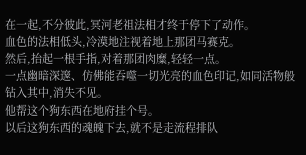在一起,不分彼此,冥河老祖法相才终于停下了动作。
血色的法相低头,冷漠地注视着地上那团马赛克。
然后,抬起一根手指,对着那团肉糜,轻轻一点。
一点幽暗深邃、仿佛能吞噬一切光亮的血色印记,如同活物般钻入其中,消失不见。
他帮这个狗东西在地府挂个号。
以后这狗东西的魂魄下去,就不是走流程排队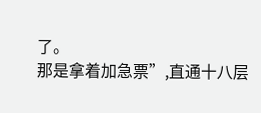了。
那是拿着加急票”,直通十八层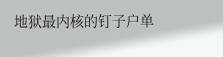地狱最内核的钉子户单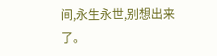间,永生永世,别想出来了。